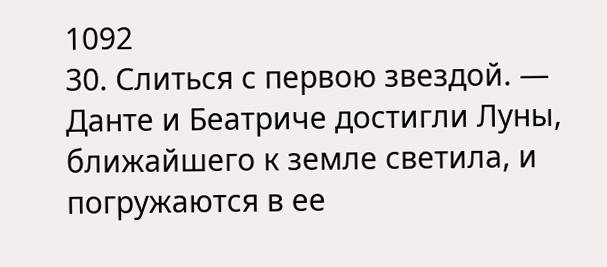1092
30. Слиться с первою звездой. — Данте и Беатриче достигли Луны, ближайшего к земле светила, и погружаются в ее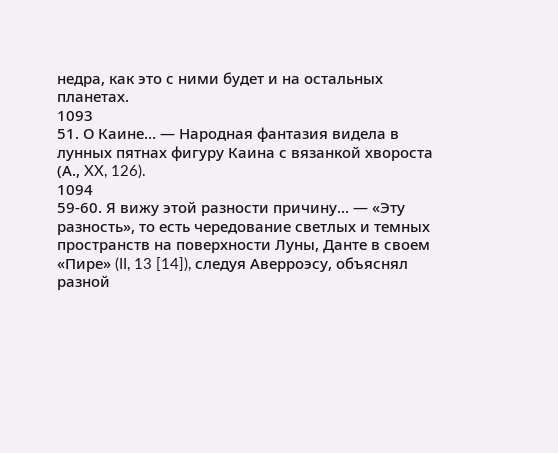недра, как это с ними будет и на остальных планетах.
1093
51. О Каине… — Народная фантазия видела в лунных пятнах фигуру Каина с вязанкой хвороста (А., XX, 126).
1094
59-60. Я вижу этой разности причину… — «Эту разность», то есть чередование светлых и темных пространств на поверхности Луны, Данте в своем «Пире» (II, 13 [14]), следуя Аверроэсу, объяснял разной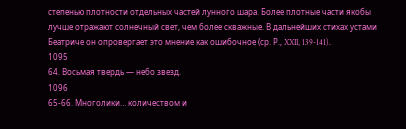степенью плотности отдельных частей лунного шара. Более плотные части якобы лучше отражают солнечный свет, чем более скважные. В дальнейших стихах устами Беатриче он опровергает это мнение как ошибочное (ср. Р., XXII, 139-141).
1095
64. Восьмая твердь — небо звезд.
1096
65-66. Многолики… количеством и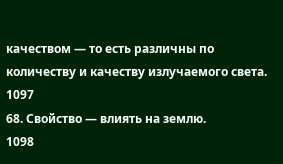качеством — то есть различны по количеству и качеству излучаемого света.
1097
68. Свойство — влиять на землю.
1098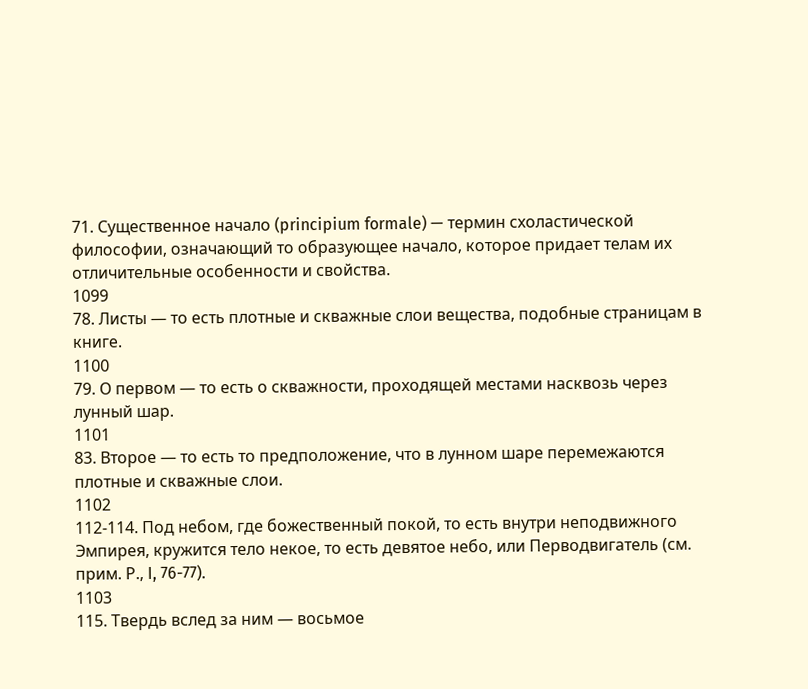71. Существенное начало (principium formale) — термин схоластической философии, означающий то образующее начало, которое придает телам их отличительные особенности и свойства.
1099
78. Листы — то есть плотные и скважные слои вещества, подобные страницам в книге.
1100
79. О первом — то есть о скважности, проходящей местами насквозь через лунный шар.
1101
83. Второе — то есть то предположение, что в лунном шаре перемежаются плотные и скважные слои.
1102
112-114. Под небом, где божественный покой, то есть внутри неподвижного Эмпирея, кружится тело некое, то есть девятое небо, или Перводвигатель (см. прим. Р., I, 76-77).
1103
115. Твердь вслед за ним — восьмое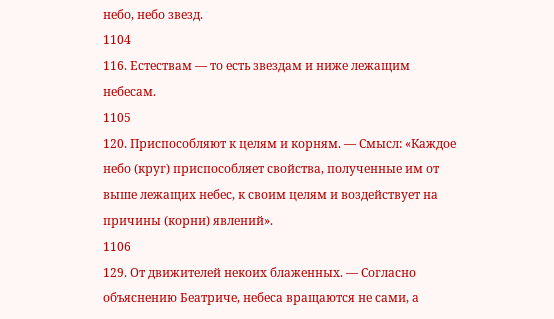небо, небо звезд.
1104
116. Естествам — то есть звездам и ниже лежащим небесам.
1105
120. Приспособляют к целям и корням. — Смысл: «Каждое небо (круг) приспособляет свойства, полученные им от выше лежащих небес, к своим целям и воздействует на причины (корни) явлений».
1106
129. От движителей некоих блаженных. — Согласно объяснению Беатриче, небеса вращаются не сами, а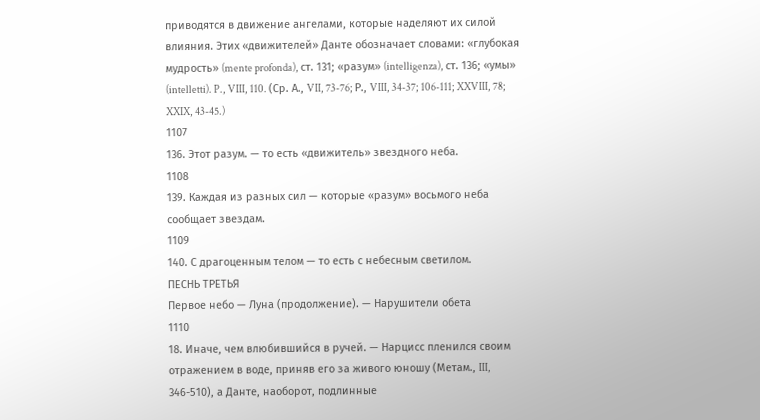приводятся в движение ангелами, которые наделяют их силой влияния. Этих «движителей» Данте обозначает словами: «глубокая мудрость» (mente profonda), ст. 131; «разум» (intelligenza), ст. 136; «умы» (intelletti). P., VIII, 110. (Ср. А., VII, 73-76; Р., VIII, 34-37; 106-111; XXVIII, 78; XXIX, 43-45.)
1107
136. Этот разум. — то есть «движитель» звездного неба.
1108
139. Каждая из разных сил — которые «разум» восьмого неба сообщает звездам.
1109
140. С драгоценным телом — то есть с небесным светилом.
ПЕСНЬ ТРЕТЬЯ
Первое небо — Луна (продолжение). — Нарушители обета
1110
18. Иначе, чем влюбившийся в ручей. — Нарцисс пленился своим отражением в воде, приняв его за живого юношу (Метам., III, 346-510), а Данте, наоборот, подлинные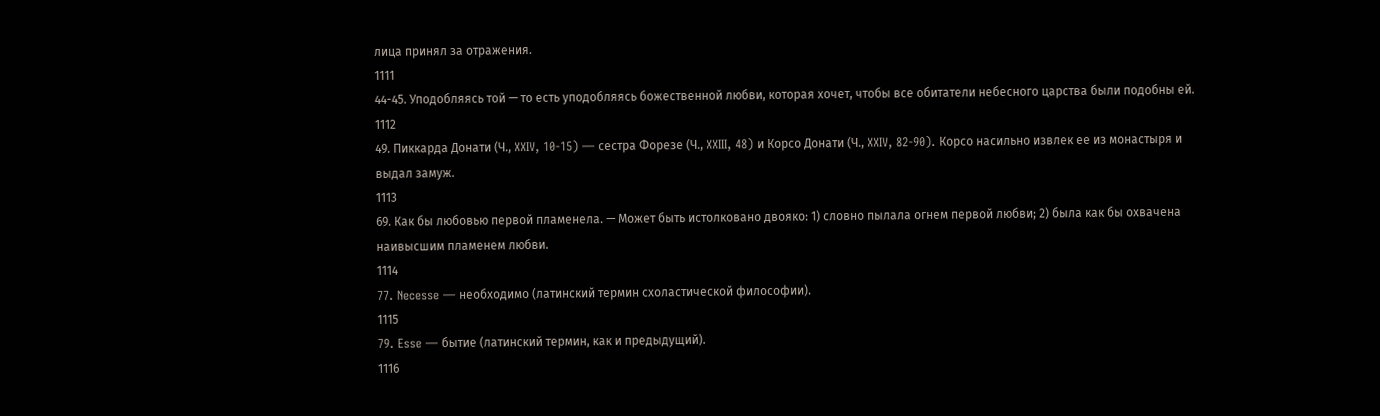лица принял за отражения.
1111
44-45. Уподобляясь той — то есть уподобляясь божественной любви, которая хочет, чтобы все обитатели небесного царства были подобны ей.
1112
49. Пиккарда Донати (Ч., XXIV, 10-15) — сестра Форезе (Ч., XXIII, 48) и Корсо Донати (Ч., XXIV, 82-90). Корсо насильно извлек ее из монастыря и выдал замуж.
1113
69. Как бы любовью первой пламенела. — Может быть истолковано двояко: 1) словно пылала огнем первой любви; 2) была как бы охвачена наивысшим пламенем любви.
1114
77. Necesse — необходимо (латинский термин схоластической философии).
1115
79. Esse — бытие (латинский термин, как и предыдущий).
1116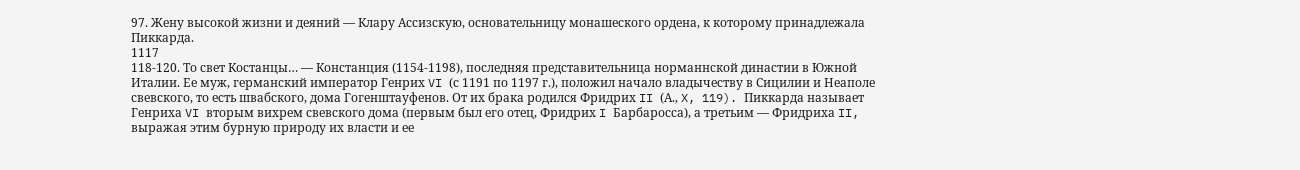97. Жену высокой жизни и деяний — Клару Ассизскую, основательницу монашеского ордена, к которому принадлежала Пиккарда.
1117
118-120. То свет Костанцы… — Констанция (1154-1198), последняя представительница норманнской династии в Южной Италии. Ее муж, германский император Генрих VI (с 1191 по 1197 г.), положил начало владычеству в Сицилии и Неаполе свевского, то есть швабского, дома Гогенштауфенов. От их брака родился Фридрих II (А., X, 119). Пиккарда называет Генриха VI вторым вихрем свевского дома (первым был его отец, Фридрих I Барбаросса), а третьим — Фридриха II, выражая этим бурную природу их власти и ее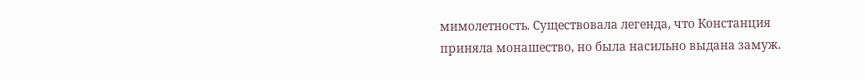мимолетность. Существовала легенда, что Констанция приняла монашество, но была насильно выдана замуж.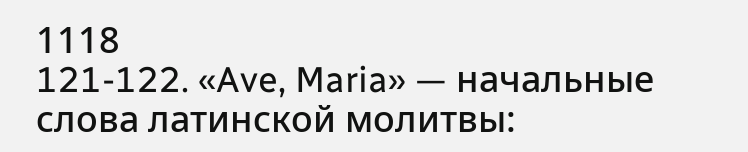1118
121-122. «Ave, Maria» — начальные слова латинской молитвы: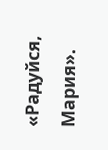«Радуйся, Мария».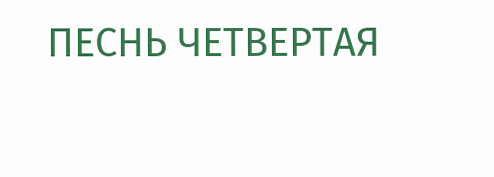ПЕСНЬ ЧЕТВЕРТАЯ